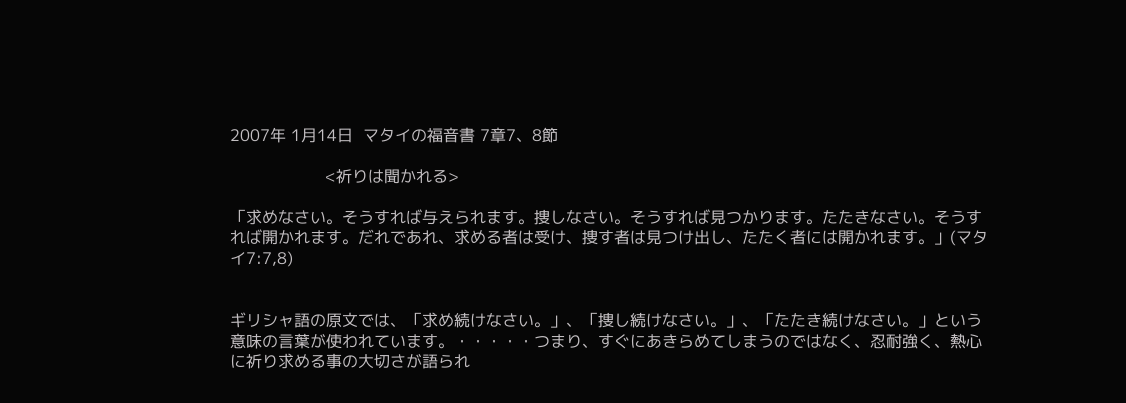2007年 1月14日  マタイの福音書 7章7、8節

                   <祈りは聞かれる>

「求めなさい。そうすれば与えられます。捜しなさい。そうすれば見つかります。たたきなさい。そうすれば開かれます。だれであれ、求める者は受け、捜す者は見つけ出し、たたく者には開かれます。」(マタイ7:7,8)


ギリシャ語の原文では、「求め続けなさい。」、「捜し続けなさい。」、「たたき続けなさい。」という意味の言葉が使われています。・・・・・つまり、すぐにあきらめてしまうのではなく、忍耐強く、熱心に祈り求める事の大切さが語られ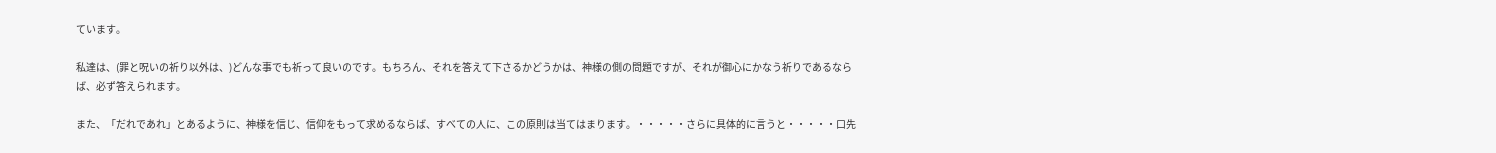ています。

私達は、(罪と呪いの祈り以外は、)どんな事でも祈って良いのです。もちろん、それを答えて下さるかどうかは、神様の側の問題ですが、それが御心にかなう祈りであるならば、必ず答えられます。

また、「だれであれ」とあるように、神様を信じ、信仰をもって求めるならば、すべての人に、この原則は当てはまります。・・・・・さらに具体的に言うと・・・・・口先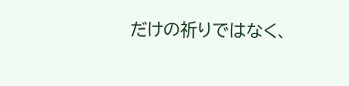だけの祈りではなく、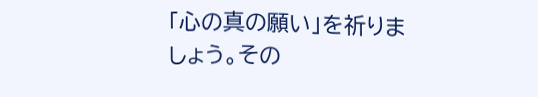「心の真の願い」を祈りましょう。その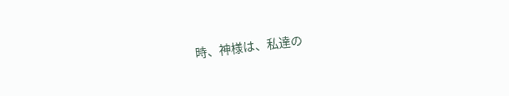時、神様は、私達の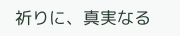祈りに、真実なる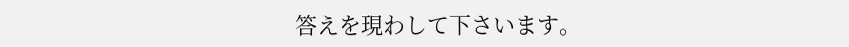答えを現わして下さいます。